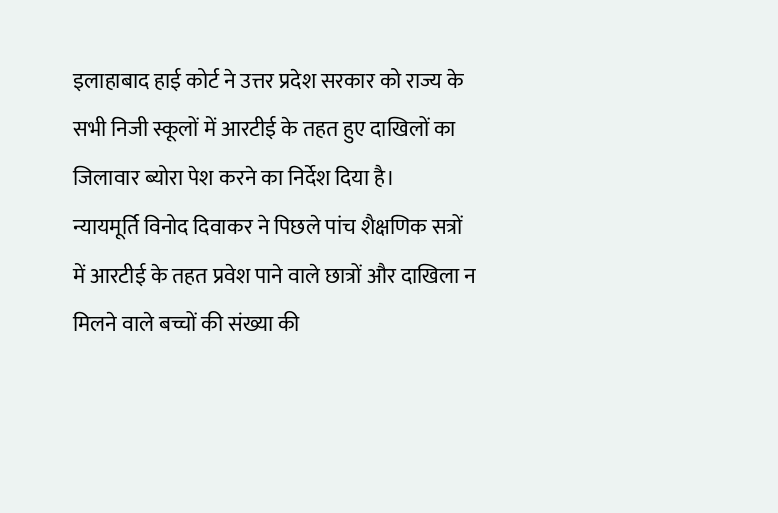इलाहाबाद हाई कोर्ट ने उत्तर प्रदेश सरकार को राज्य के सभी निजी स्कूलों में आरटीई के तहत हुए दाखिलों का जिलावार ब्योरा पेश करने का निर्देश दिया है।
न्यायमूर्ति विनोद दिवाकर ने पिछले पांच शैक्षणिक सत्रों में आरटीई के तहत प्रवेश पाने वाले छात्रों और दाखिला न मिलने वाले बच्चों की संख्या की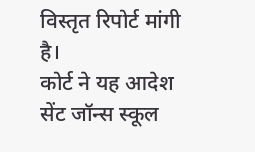विस्तृत रिपोर्ट मांगी है।
कोर्ट ने यह आदेश सेंट जॉन्स स्कूल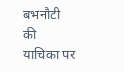बभनौटी की याचिका पर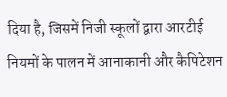दिया है, जिसमें निजी स्कूलों द्वारा आरटीई नियमों के पालन में आनाकानी और कैपिटेशन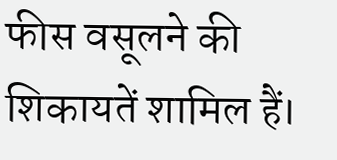फीस वसूलने की शिकायतें शामिल हैं।